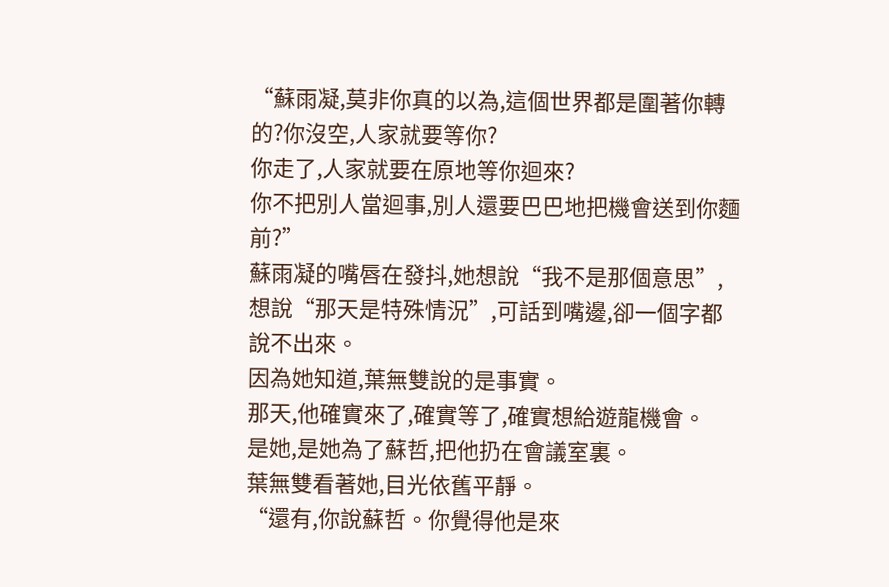“蘇雨凝,莫非你真的以為,這個世界都是圍著你轉的?你沒空,人家就要等你?
你走了,人家就要在原地等你迴來?
你不把別人當迴事,別人還要巴巴地把機會送到你麵前?”
蘇雨凝的嘴唇在發抖,她想說“我不是那個意思”,想說“那天是特殊情況”,可話到嘴邊,卻一個字都說不出來。
因為她知道,葉無雙說的是事實。
那天,他確實來了,確實等了,確實想給遊龍機會。
是她,是她為了蘇哲,把他扔在會議室裏。
葉無雙看著她,目光依舊平靜。
“還有,你說蘇哲。你覺得他是來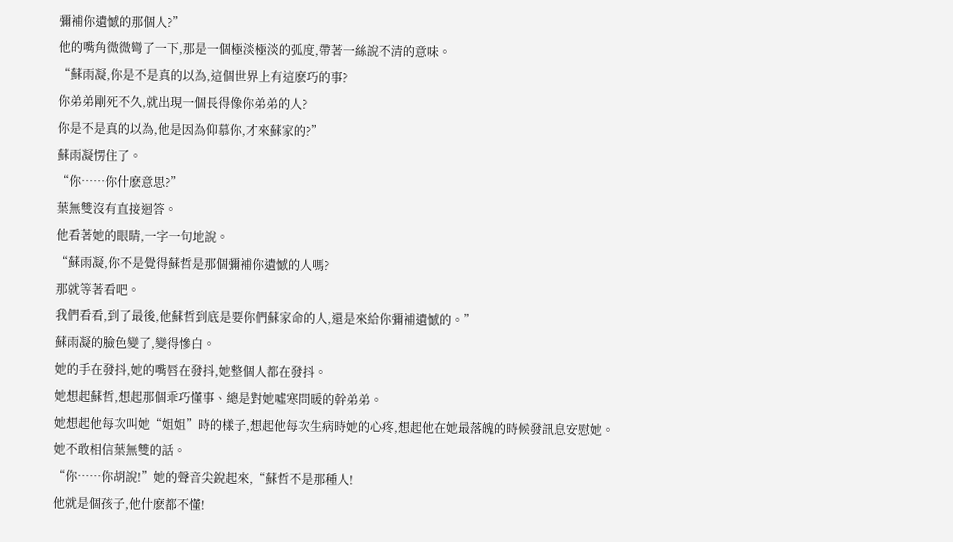彌補你遺憾的那個人?”
他的嘴角微微彎了一下,那是一個極淡極淡的弧度,帶著一絲說不清的意味。
“蘇雨凝,你是不是真的以為,這個世界上有這麽巧的事?
你弟弟剛死不久,就出現一個長得像你弟弟的人?
你是不是真的以為,他是因為仰慕你,才來蘇家的?”
蘇雨凝愣住了。
“你……你什麽意思?”
葉無雙沒有直接迴答。
他看著她的眼睛,一字一句地說。
“蘇雨凝,你不是覺得蘇哲是那個彌補你遺憾的人嗎?
那就等著看吧。
我們看看,到了最後,他蘇哲到底是要你們蘇家命的人,還是來給你彌補遺憾的。”
蘇雨凝的臉色變了,變得慘白。
她的手在發抖,她的嘴唇在發抖,她整個人都在發抖。
她想起蘇哲,想起那個乖巧懂事、總是對她噓寒問暖的幹弟弟。
她想起他每次叫她“姐姐”時的樣子,想起他每次生病時她的心疼,想起他在她最落魄的時候發訊息安慰她。
她不敢相信葉無雙的話。
“你……你胡說!”她的聲音尖銳起來,“蘇哲不是那種人!
他就是個孩子,他什麽都不懂!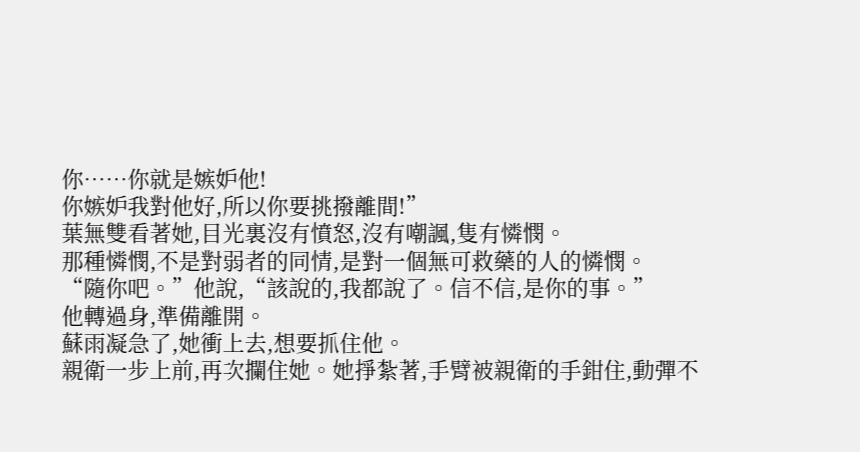你……你就是嫉妒他!
你嫉妒我對他好,所以你要挑撥離間!”
葉無雙看著她,目光裏沒有憤怒,沒有嘲諷,隻有憐憫。
那種憐憫,不是對弱者的同情,是對一個無可救藥的人的憐憫。
“隨你吧。”他說,“該說的,我都說了。信不信,是你的事。”
他轉過身,準備離開。
蘇雨凝急了,她衝上去,想要抓住他。
親衛一步上前,再次攔住她。她掙紮著,手臂被親衛的手鉗住,動彈不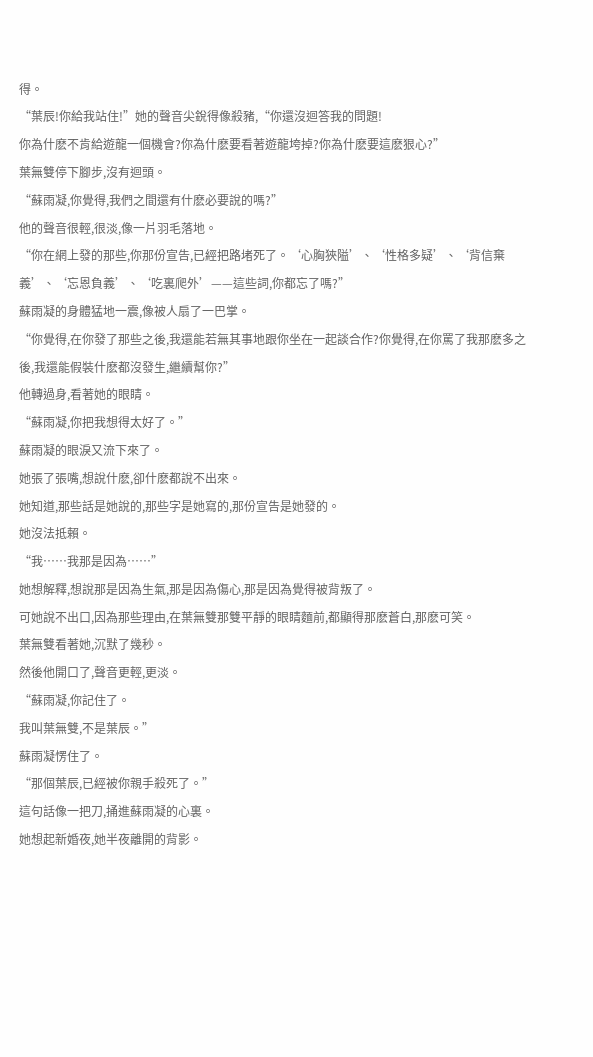得。
“葉辰!你給我站住!”她的聲音尖銳得像殺豬,“你還沒迴答我的問題!
你為什麽不肯給遊龍一個機會?你為什麽要看著遊龍垮掉?你為什麽要這麽狠心?”
葉無雙停下腳步,沒有迴頭。
“蘇雨凝,你覺得,我們之間還有什麽必要說的嗎?”
他的聲音很輕,很淡,像一片羽毛落地。
“你在網上發的那些,你那份宣告,已經把路堵死了。‘心胸狹隘’、‘性格多疑’、‘背信棄義’、‘忘恩負義’、‘吃裏爬外’——這些詞,你都忘了嗎?”
蘇雨凝的身體猛地一震,像被人扇了一巴掌。
“你覺得,在你發了那些之後,我還能若無其事地跟你坐在一起談合作?你覺得,在你罵了我那麽多之後,我還能假裝什麽都沒發生,繼續幫你?”
他轉過身,看著她的眼睛。
“蘇雨凝,你把我想得太好了。”
蘇雨凝的眼淚又流下來了。
她張了張嘴,想說什麽,卻什麽都說不出來。
她知道,那些話是她說的,那些字是她寫的,那份宣告是她發的。
她沒法抵賴。
“我……我那是因為……”
她想解釋,想說那是因為生氣,那是因為傷心,那是因為覺得被背叛了。
可她說不出口,因為那些理由,在葉無雙那雙平靜的眼睛麵前,都顯得那麽蒼白,那麽可笑。
葉無雙看著她,沉默了幾秒。
然後他開口了,聲音更輕,更淡。
“蘇雨凝,你記住了。
我叫葉無雙,不是葉辰。”
蘇雨凝愣住了。
“那個葉辰,已經被你親手殺死了。”
這句話像一把刀,捅進蘇雨凝的心裏。
她想起新婚夜,她半夜離開的背影。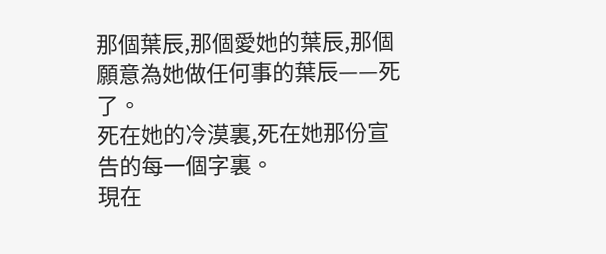那個葉辰,那個愛她的葉辰,那個願意為她做任何事的葉辰——死了。
死在她的冷漠裏,死在她那份宣告的每一個字裏。
現在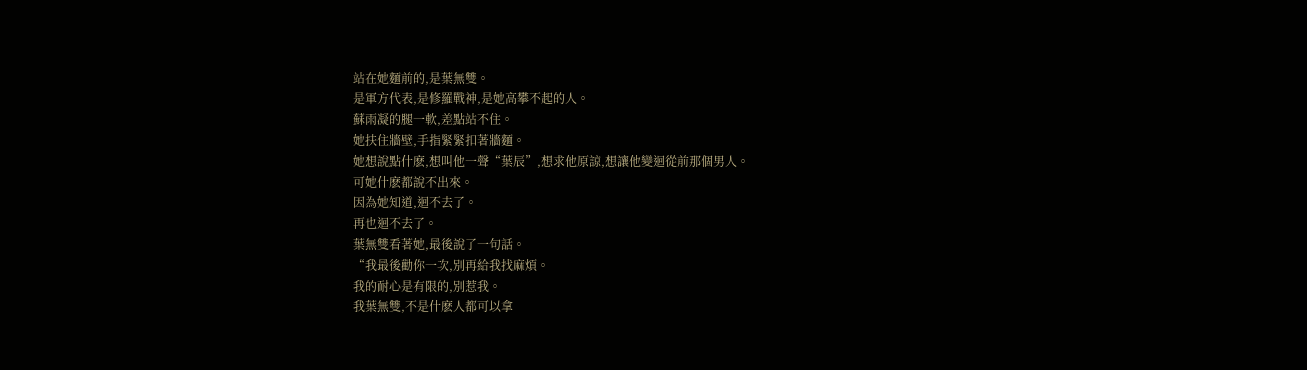站在她麵前的,是葉無雙。
是軍方代表,是修羅戰神,是她高攀不起的人。
蘇雨凝的腿一軟,差點站不住。
她扶住牆壁,手指緊緊扣著牆麵。
她想說點什麽,想叫他一聲“葉辰”,想求他原諒,想讓他變迴從前那個男人。
可她什麽都說不出來。
因為她知道,迴不去了。
再也迴不去了。
葉無雙看著她,最後說了一句話。
“我最後勸你一次,別再給我找麻煩。
我的耐心是有限的,別惹我。
我葉無雙,不是什麽人都可以拿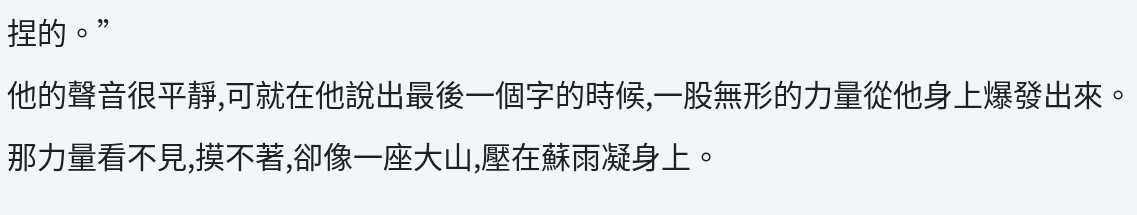捏的。”
他的聲音很平靜,可就在他說出最後一個字的時候,一股無形的力量從他身上爆發出來。
那力量看不見,摸不著,卻像一座大山,壓在蘇雨凝身上。